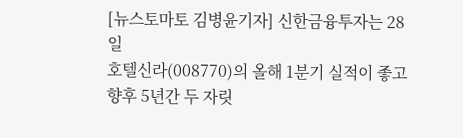[뉴스토마토 김병윤기자] 신한금융투자는 28일
호텔신라(008770)의 올해 1분기 실적이 좋고 향후 5년간 두 자릿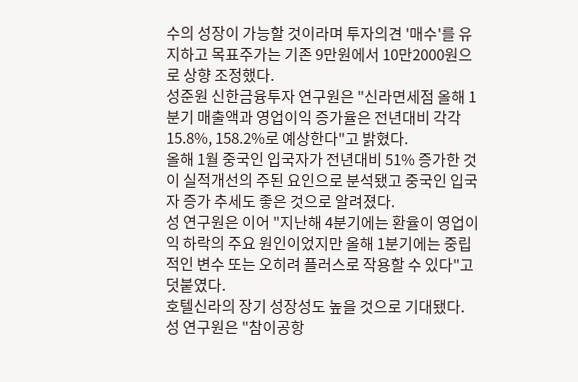수의 성장이 가능할 것이라며 투자의견 '매수'를 유지하고 목표주가는 기존 9만원에서 10만2000원으로 상향 조정했다.
성준원 신한금융투자 연구원은 "신라면세점 올해 1분기 매출액과 영업이익 증가율은 전년대비 각각 15.8%, 158.2%로 예상한다"고 밝혔다.
올해 1월 중국인 입국자가 전년대비 51% 증가한 것이 실적개선의 주된 요인으로 분석됐고 중국인 입국자 증가 추세도 좋은 것으로 알려졌다.
성 연구원은 이어 "지난해 4분기에는 환율이 영업이익 하락의 주요 원인이었지만 올해 1분기에는 중립적인 변수 또는 오히려 플러스로 작용할 수 있다"고 덧붙였다.
호텔신라의 장기 성장성도 높을 것으로 기대됐다.
성 연구원은 "참이공항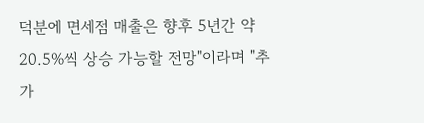덕분에 면세점 매출은 향후 5년간 약 20.5%씩 상승 가능할 전망"이라며 "추가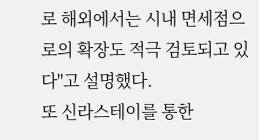로 해외에서는 시내 면세점으로의 확장도 적극 검토되고 있다"고 설명했다.
또 신라스테이를 통한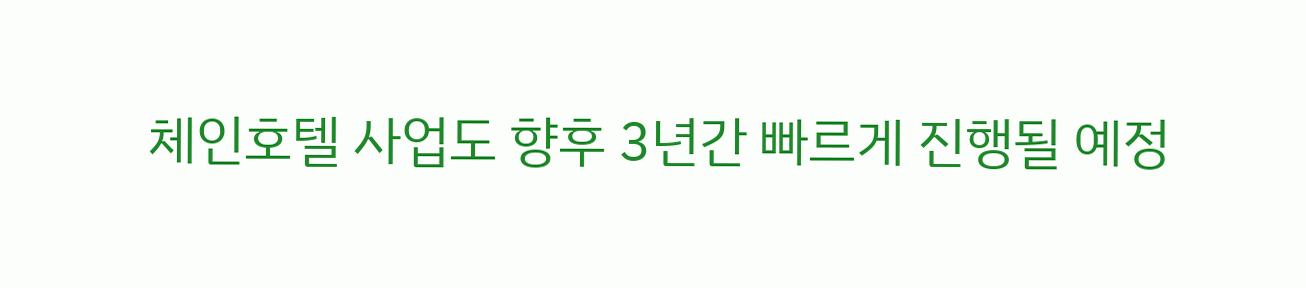체인호텔 사업도 향후 3년간 빠르게 진행될 예정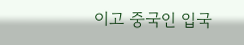이고 중국인 입국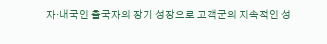자·내국인 출국자의 장기 성장으로 고객군의 지속적인 성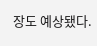장도 예상됐다.